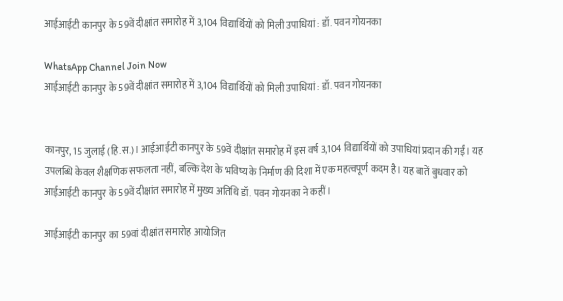आईआईटी कानपुर के 59वें दीक्षांत समारोह में 3,104 विद्यार्थियों को मिली उपाधियां : डॉ. पवन गोयनका

WhatsApp Channel Join Now
आईआईटी कानपुर के 59वें दीक्षांत समारोह में 3,104 विद्यार्थियों को मिली उपाधियां : डॉ. पवन गोयनका


कानपुर, 15 जुलाई (हि.स.)। आईआईटी कानपुर के 59वें दीक्षांत समारोह में इस वर्ष 3,104 विद्यार्थियों को उपाधियां प्रदान की गईं। यह उपलब्धि केवल शैक्षणिक सफलता नहीं, बल्कि देश के भविष्य के निर्माण की दिशा में एक महत्वपूर्ण कदम है। यह बातें बुधवार को आईआईटी कानपुर के 59वें दीक्षांत समारोह में मुख्य अतिथि डॉ. पवन गोयनका ने कहीं।

आईआईटी कानपुर का 59वां दीक्षांत समारोह आयोजित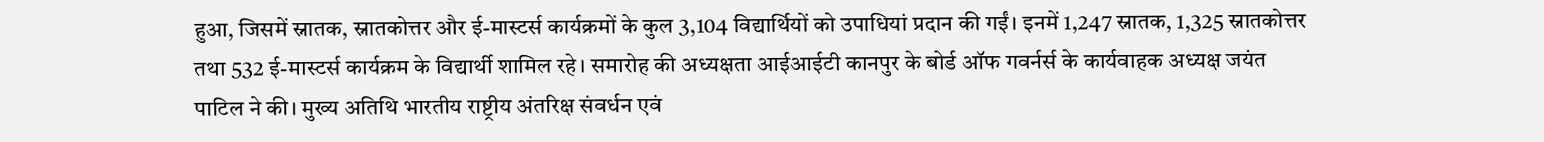हुआ, जिसमें स्नातक, स्नातकोत्तर और ई-मास्टर्स कार्यक्रमों के कुल 3,104 विद्यार्थियों को उपाधियां प्रदान की गईं। इनमें 1,247 स्नातक, 1,325 स्नातकोत्तर तथा 532 ई-मास्टर्स कार्यक्रम के विद्यार्थी शामिल रहे। समारोह की अध्यक्षता आईआईटी कानपुर के बोर्ड ऑफ गवर्नर्स के कार्यवाहक अध्यक्ष जयंत पाटिल ने की। मुख्य अतिथि भारतीय राष्ट्रीय अंतरिक्ष संवर्धन एवं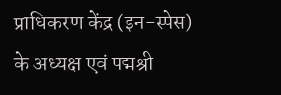प्राधिकरण केंद्र (इन-स्पेस) के अध्यक्ष एवं पद्मश्री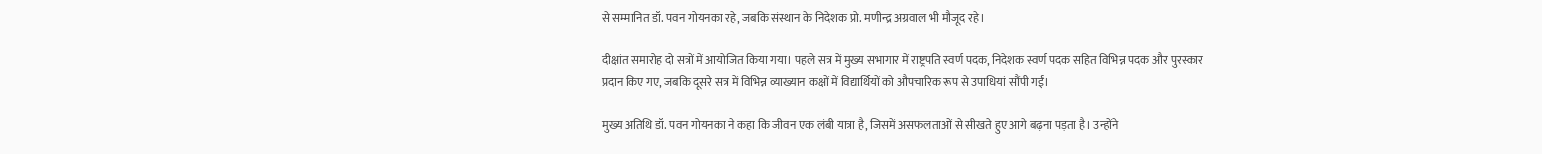से सम्मानित डॉ. पवन गोयनका रहे, जबकि संस्थान के निदेशक प्रो. मणीन्द्र अग्रवाल भी मौजूद रहे।

दीक्षांत समारोह दो सत्रों में आयोजित किया गया। पहले सत्र में मुख्य सभागार में राष्ट्रपति स्वर्ण पदक, निदेशक स्वर्ण पदक सहित विभिन्न पदक और पुरस्कार प्रदान किए गए, जबकि दूसरे सत्र में विभिन्न व्याख्यान कक्षों में विद्यार्थियों को औपचारिक रूप से उपाधियां सौंपी गईं।

मुख्य अतिथि डॉ. पवन गोयनका ने कहा कि जीवन एक लंबी यात्रा है, जिसमें असफलताओं से सीखते हुए आगे बढ़ना पड़ता है। उन्होंने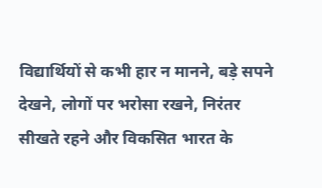विद्यार्थियों से कभी हार न मानने, बड़े सपने देखने, लोगों पर भरोसा रखने, निरंतर सीखते रहने और विकसित भारत के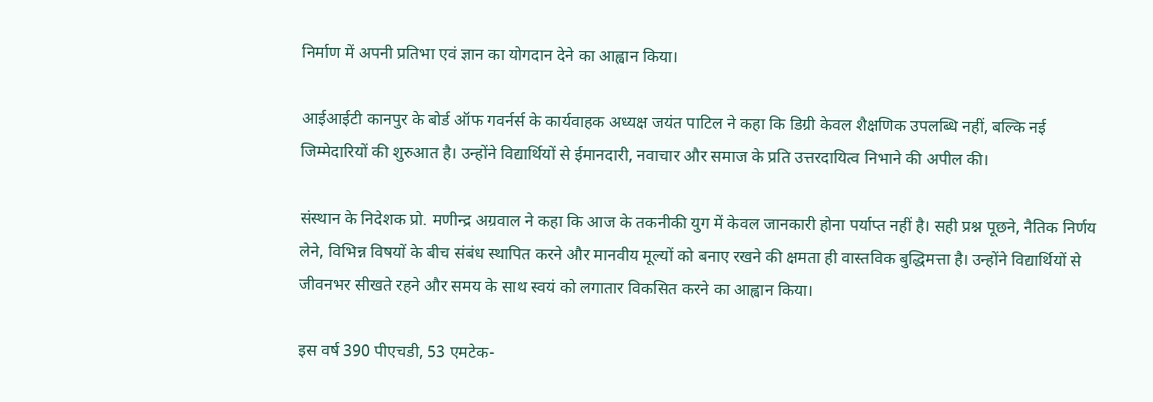निर्माण में अपनी प्रतिभा एवं ज्ञान का योगदान देने का आह्वान किया।

आईआईटी कानपुर के बोर्ड ऑफ गवर्नर्स के कार्यवाहक अध्यक्ष जयंत पाटिल ने कहा कि डिग्री केवल शैक्षणिक उपलब्धि नहीं, बल्कि नई जिम्मेदारियों की शुरुआत है। उन्होंने विद्यार्थियों से ईमानदारी, नवाचार और समाज के प्रति उत्तरदायित्व निभाने की अपील की।

संस्थान के निदेशक प्रो. मणीन्द्र अग्रवाल ने कहा कि आज के तकनीकी युग में केवल जानकारी होना पर्याप्त नहीं है। सही प्रश्न पूछने, नैतिक निर्णय लेने, विभिन्न विषयों के बीच संबंध स्थापित करने और मानवीय मूल्यों को बनाए रखने की क्षमता ही वास्तविक बुद्धिमत्ता है। उन्होंने विद्यार्थियों से जीवनभर सीखते रहने और समय के साथ स्वयं को लगातार विकसित करने का आह्वान किया।

इस वर्ष 390 पीएचडी, 53 एमटेक-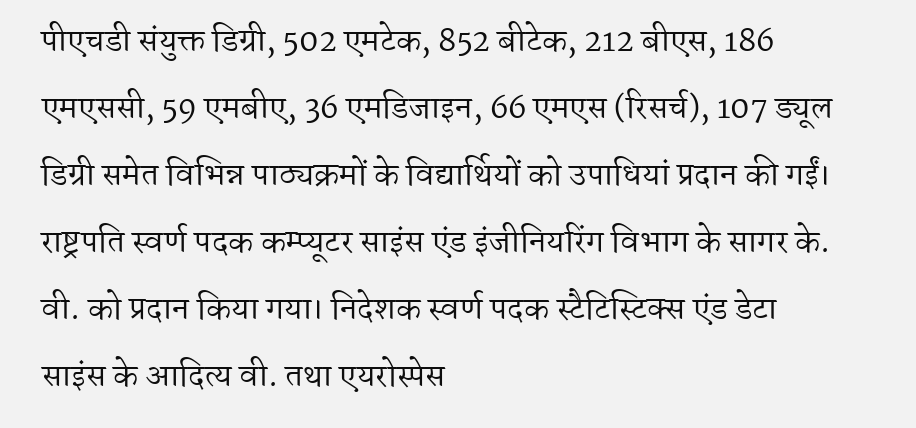पीएचडी संयुक्त डिग्री, 502 एमटेक, 852 बीटेक, 212 बीएस, 186 एमएससी, 59 एमबीए, 36 एमडिजाइन, 66 एमएस (रिसर्च), 107 ड्यूल डिग्री समेत विभिन्न पाठ्यक्रमों के विद्यार्थियों को उपाधियां प्रदान की गईं। राष्ट्रपति स्वर्ण पदक कम्प्यूटर साइंस एंड इंजीनियरिंग विभाग के सागर के. वी. को प्रदान किया गया। निदेशक स्वर्ण पदक स्टैटिस्टिक्स एंड डेटा साइंस के आदित्य वी. तथा एयरोस्पेस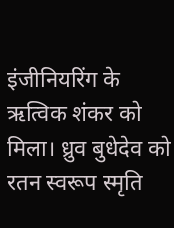इंजीनियरिंग के ऋत्विक शंकर को मिला। ध्रुव बुधेदेव को रतन स्वरूप स्मृति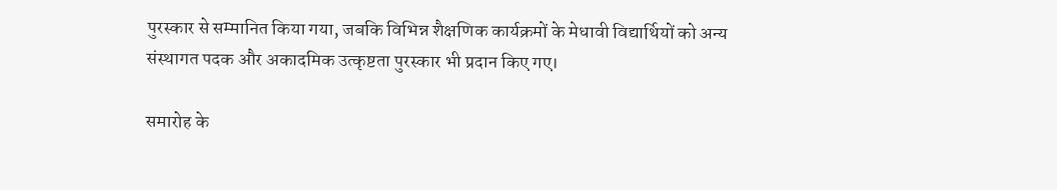पुरस्कार से सम्मानित किया गया, जबकि विभिन्न शैक्षणिक कार्यक्रमों के मेधावी विद्यार्थियों को अन्य संस्थागत पदक और अकादमिक उत्कृष्टता पुरस्कार भी प्रदान किए गए।

समारोह के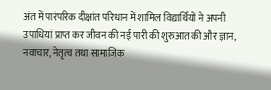अंत में पारंपरिक दीक्षांत परिधान में शामिल विद्यार्थियों ने अपनी उपाधियां प्राप्त कर जीवन की नई पारी की शुरुआत की और ज्ञान, नवाचार, नेतृत्व तथा सामाजिक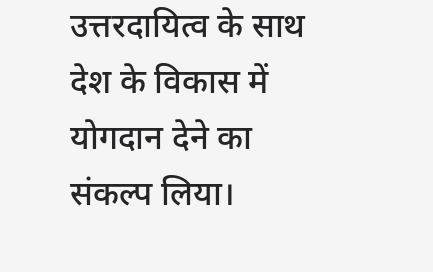उत्तरदायित्व के साथ देश के विकास में योगदान देने का संकल्प लिया।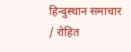हिन्दुस्थान समाचार / रोहित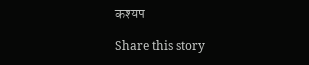कश्यप

Share this story